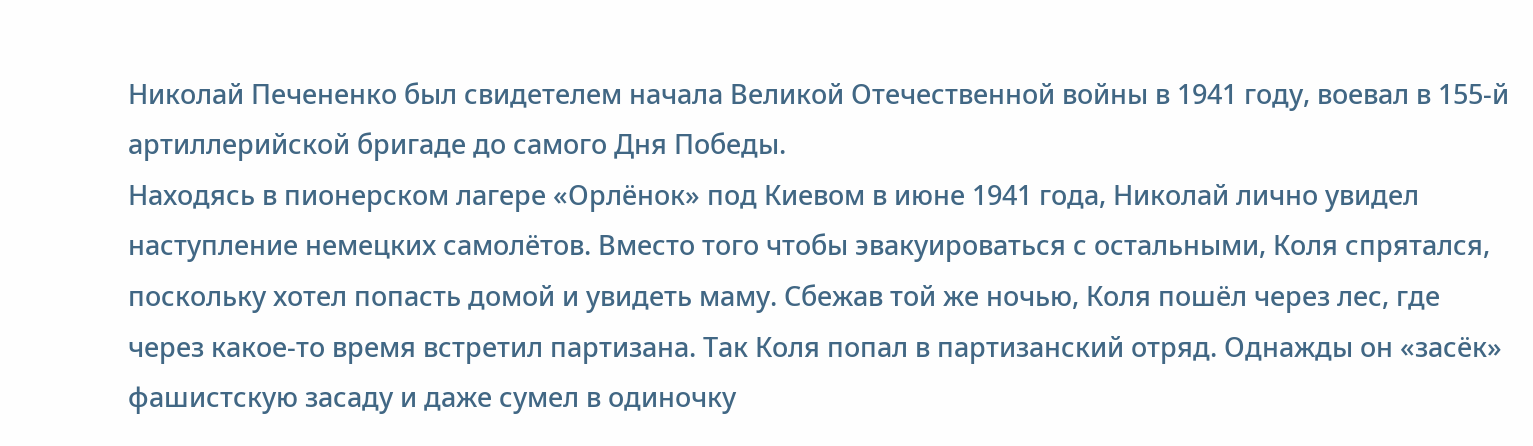Николай Печененко был свидетелем начала Великой Отечественной войны в 1941 году, воевал в 155-й артиллерийской бригаде до самого Дня Победы.
Находясь в пионерском лагере «Орлёнок» под Киевом в июне 1941 года, Николай лично увидел наступление немецких самолётов. Вместо того чтобы эвакуироваться с остальными, Коля спрятался, поскольку хотел попасть домой и увидеть маму. Сбежав той же ночью, Коля пошёл через лес, где через какое-то время встретил партизана. Так Коля попал в партизанский отряд. Однажды он «засёк» фашистскую засаду и даже сумел в одиночку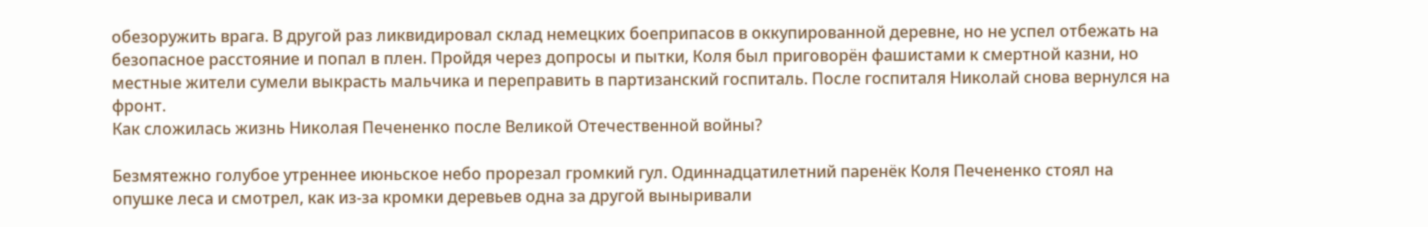обезоружить врага. В другой раз ликвидировал склад немецких боеприпасов в оккупированной деревне, но не успел отбежать на безопасное расстояние и попал в плен. Пройдя через допросы и пытки, Коля был приговорён фашистами к смертной казни, но местные жители сумели выкрасть мальчика и переправить в партизанский госпиталь. После госпиталя Николай снова вернулся на фронт.
Как сложилась жизнь Николая Печененко после Великой Отечественной войны?

Безмятежно голубое утреннее июньское небо прорезал громкий гул. Одиннадцатилетний паренёк Коля Печененко стоял на опушке леса и смотрел, как из-за кромки деревьев одна за другой выныривали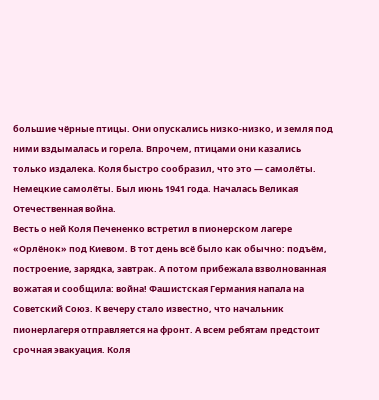большие чёрные птицы. Они опускались низко-низко, и земля под ними вздымалась и горела. Впрочем, птицами они казались только издалека. Коля быстро сообразил, что это — самолёты. Немецкие самолёты. Был июнь 1941 года. Началась Великая Отечественная война.
Весть о ней Коля Печененко встретил в пионерском лагере «Орлёнок» под Киевом. В тот день всё было как обычно: подъём, построение, зарядка, завтрак. А потом прибежала взволнованная вожатая и сообщила: война! Фашистская Германия напала на Советский Союз. К вечеру стало известно, что начальник пионерлагеря отправляется на фронт. А всем ребятам предстоит срочная эвакуация. Коля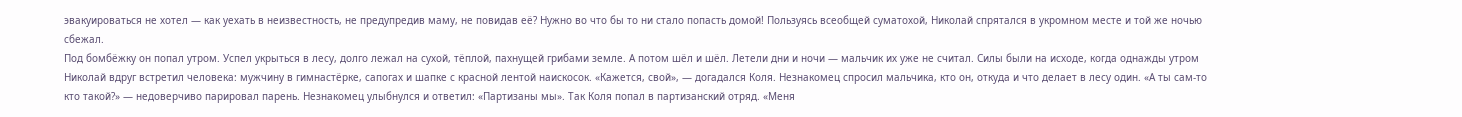эвакуироваться не хотел — как уехать в неизвестность, не предупредив маму, не повидав её? Нужно во что бы то ни стало попасть домой! Пользуясь всеобщей суматохой, Николай спрятался в укромном месте и той же ночью сбежал.
Под бомбёжку он попал утром. Успел укрыться в лесу, долго лежал на сухой, тёплой, пахнущей грибами земле. А потом шёл и шёл. Летели дни и ночи — мальчик их уже не считал. Силы были на исходе, когда однажды утром Николай вдруг встретил человека: мужчину в гимнастёрке, сапогах и шапке с красной лентой наискосок. «Кажется, свой», — догадался Коля. Незнакомец спросил мальчика, кто он, откуда и что делает в лесу один. «А ты сам-то кто такой?» — недоверчиво парировал парень. Незнакомец улыбнулся и ответил: «Партизаны мы». Так Коля попал в партизанский отряд. «Меня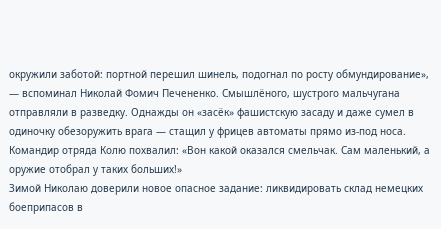окружили заботой: портной перешил шинель, подогнал по росту обмундирование», — вспоминал Николай Фомич Печененко. Смышлёного, шустрого мальчугана отправляли в разведку. Однажды он «засёк» фашистскую засаду и даже сумел в одиночку обезоружить врага — стащил у фрицев автоматы прямо из-под носа. Командир отряда Колю похвалил: «Вон какой оказался смельчак. Сам маленький, а оружие отобрал у таких больших!»
Зимой Николаю доверили новое опасное задание: ликвидировать склад немецких боеприпасов в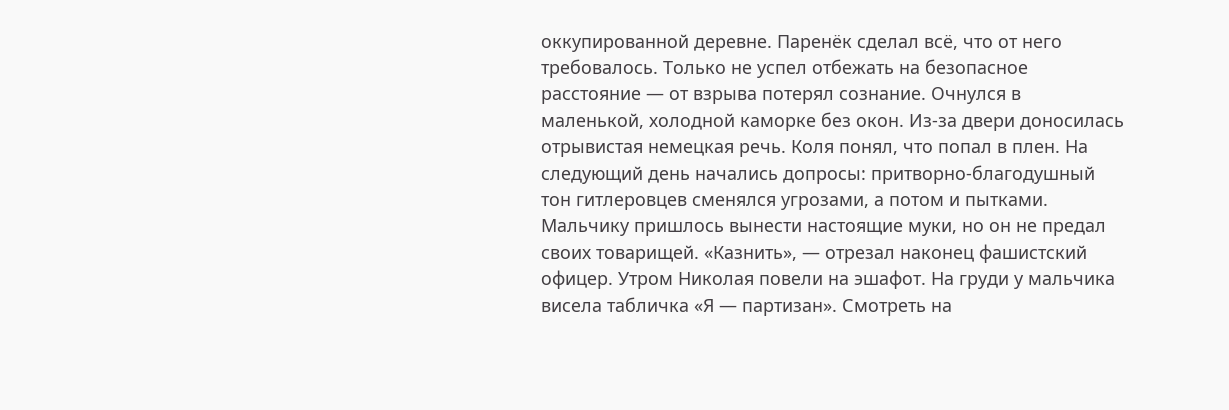оккупированной деревне. Паренёк сделал всё, что от него требовалось. Только не успел отбежать на безопасное расстояние — от взрыва потерял сознание. Очнулся в маленькой, холодной каморке без окон. Из-за двери доносилась отрывистая немецкая речь. Коля понял, что попал в плен. На следующий день начались допросы: притворно-благодушный тон гитлеровцев сменялся угрозами, а потом и пытками. Мальчику пришлось вынести настоящие муки, но он не предал своих товарищей. «Казнить», — отрезал наконец фашистский офицер. Утром Николая повели на эшафот. На груди у мальчика висела табличка «Я — партизан». Смотреть на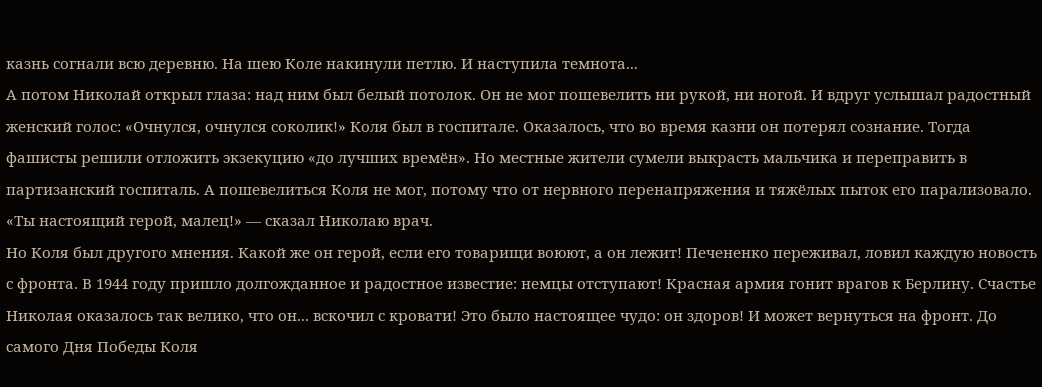казнь согнали всю деревню. На шею Коле накинули петлю. И наступила темнота...
А потом Николай открыл глаза: над ним был белый потолок. Он не мог пошевелить ни рукой, ни ногой. И вдруг услышал радостный женский голос: «Очнулся, очнулся соколик!» Коля был в госпитале. Оказалось, что во время казни он потерял сознание. Тогда фашисты решили отложить экзекуцию «до лучших времён». Но местные жители сумели выкрасть мальчика и переправить в партизанский госпиталь. А пошевелиться Коля не мог, потому что от нервного перенапряжения и тяжёлых пыток его парализовало. «Ты настоящий герой, малец!» — сказал Николаю врач.
Но Коля был другого мнения. Какой же он герой, если его товарищи воюют, а он лежит! Печененко переживал, ловил каждую новость с фронта. В 1944 году пришло долгожданное и радостное известие: немцы отступают! Красная армия гонит врагов к Берлину. Счастье Николая оказалось так велико, что он... вскочил с кровати! Это было настоящее чудо: он здоров! И может вернуться на фронт. До самого Дня Победы Коля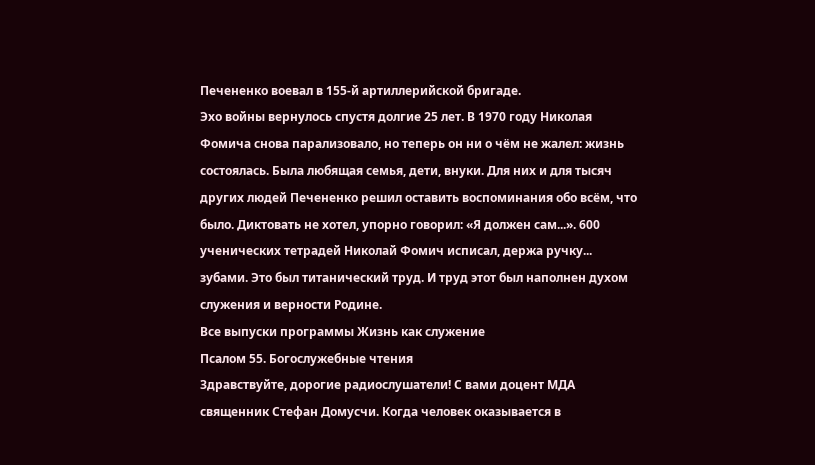Печененко воевал в 155-й артиллерийской бригаде.
Эхо войны вернулось спустя долгие 25 лет. В 1970 году Николая Фомича снова парализовало, но теперь он ни о чём не жалел: жизнь состоялась. Была любящая семья, дети, внуки. Для них и для тысяч других людей Печененко решил оставить воспоминания обо всём, что было. Диктовать не хотел, упорно говорил: «Я должен сам...». 600 ученических тетрадей Николай Фомич исписал, держа ручку... зубами. Это был титанический труд. И труд этот был наполнен духом служения и верности Родине.
Все выпуски программы Жизнь как служение
Псалом 55. Богослужебные чтения
Здравствуйте, дорогие радиослушатели! С вами доцент МДА священник Стефан Домусчи. Когда человек оказывается в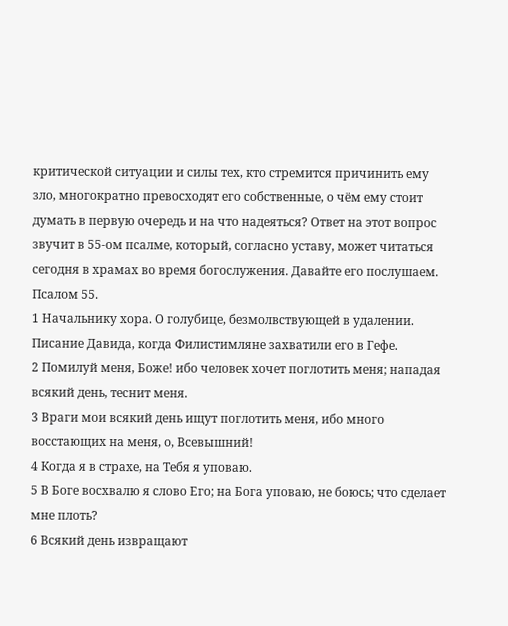критической ситуации и силы тех, кто стремится причинить ему зло, многократно превосходят его собственные, о чём ему стоит думать в первую очередь и на что надеяться? Ответ на этот вопрос звучит в 55-ом псалме, который, согласно уставу, может читаться сегодня в храмах во время богослужения. Давайте его послушаем.
Псалом 55.
1 Начальнику хора. О голубице, безмолвствующей в удалении. Писание Давида, когда Филистимляне захватили его в Гефе.
2 Помилуй меня, Боже! ибо человек хочет поглотить меня; нападая всякий день, теснит меня.
3 Враги мои всякий день ищут поглотить меня, ибо много восстающих на меня, о, Всевышний!
4 Когда я в страхе, на Тебя я уповаю.
5 В Боге восхвалю я слово Его; на Бога уповаю, не боюсь; что сделает мне плоть?
6 Всякий день извращают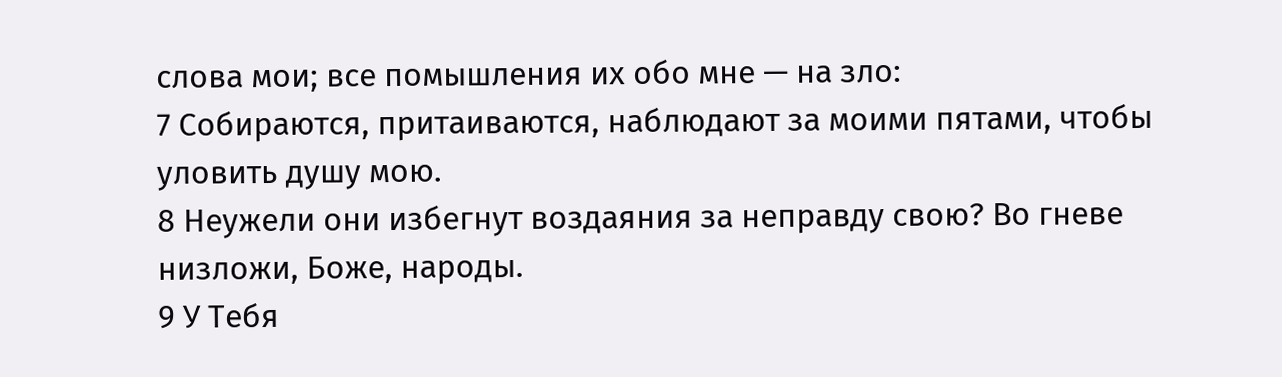слова мои; все помышления их обо мне — на зло:
7 Собираются, притаиваются, наблюдают за моими пятами, чтобы уловить душу мою.
8 Неужели они избегнут воздаяния за неправду свою? Во гневе низложи, Боже, народы.
9 У Тебя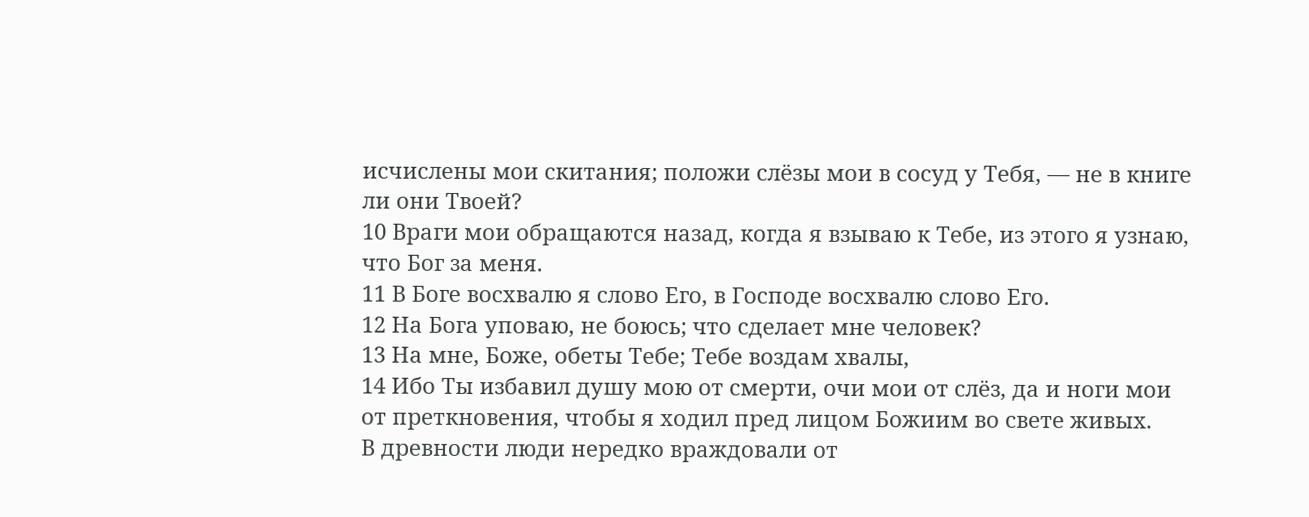исчислены мои скитания; положи слёзы мои в сосуд у Тебя, — не в книге ли они Твоей?
10 Враги мои обращаются назад, когда я взываю к Тебе, из этого я узнаю, что Бог за меня.
11 В Боге восхвалю я слово Его, в Господе восхвалю слово Его.
12 На Бога уповаю, не боюсь; что сделает мне человек?
13 На мне, Боже, обеты Тебе; Тебе воздам хвалы,
14 Ибо Ты избавил душу мою от смерти, очи мои от слёз, да и ноги мои от преткновения, чтобы я ходил пред лицом Божиим во свете живых.
В древности люди нередко враждовали от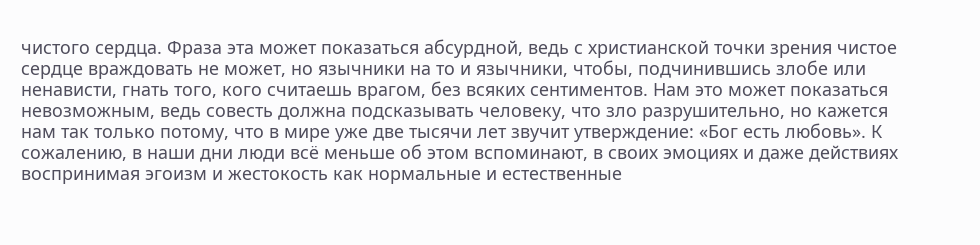чистого сердца. Фраза эта может показаться абсурдной, ведь с христианской точки зрения чистое сердце враждовать не может, но язычники на то и язычники, чтобы, подчинившись злобе или ненависти, гнать того, кого считаешь врагом, без всяких сентиментов. Нам это может показаться невозможным, ведь совесть должна подсказывать человеку, что зло разрушительно, но кажется нам так только потому, что в мире уже две тысячи лет звучит утверждение: «Бог есть любовь». К сожалению, в наши дни люди всё меньше об этом вспоминают, в своих эмоциях и даже действиях воспринимая эгоизм и жестокость как нормальные и естественные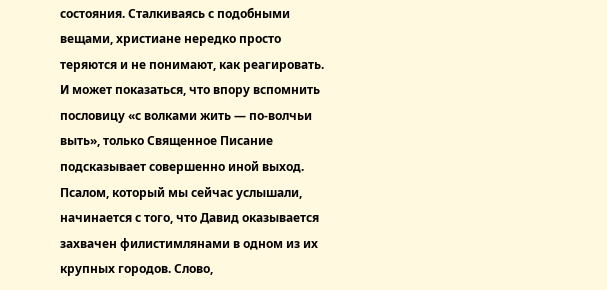состояния. Сталкиваясь с подобными вещами, христиане нередко просто теряются и не понимают, как реагировать. И может показаться, что впору вспомнить пословицу «с волками жить — по-волчьи выть», только Священное Писание подсказывает совершенно иной выход.
Псалом, который мы сейчас услышали, начинается с того, что Давид оказывается захвачен филистимлянами в одном из их крупных городов. Слово,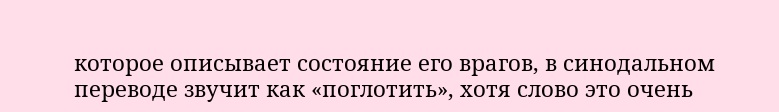которое описывает состояние его врагов, в синодальном переводе звучит как «поглотить», хотя слово это очень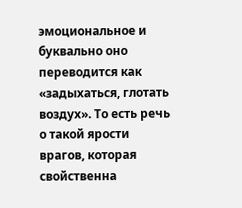эмоциональное и буквально оно переводится как «задыхаться, глотать воздух». То есть речь о такой ярости врагов, которая свойственна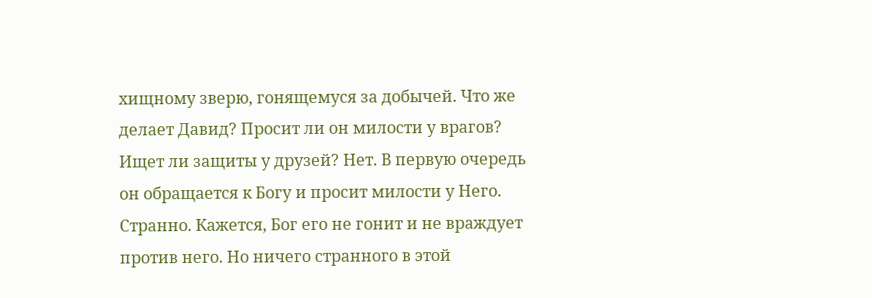хищному зверю, гонящемуся за добычей. Что же делает Давид? Просит ли он милости у врагов? Ищет ли защиты у друзей? Нет. В первую очередь он обращается к Богу и просит милости у Него. Странно. Кажется, Бог его не гонит и не враждует против него. Но ничего странного в этой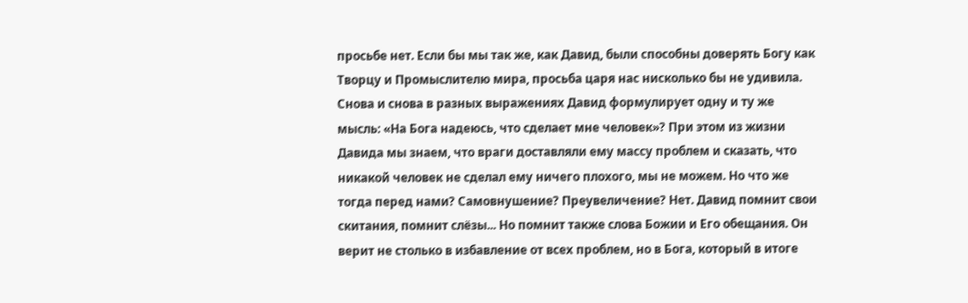просьбе нет. Если бы мы так же, как Давид, были способны доверять Богу как Творцу и Промыслителю мира, просьба царя нас нисколько бы не удивила. Снова и снова в разных выражениях Давид формулирует одну и ту же мысль: «На Бога надеюсь, что сделает мне человек»? При этом из жизни Давида мы знаем, что враги доставляли ему массу проблем и сказать, что никакой человек не сделал ему ничего плохого, мы не можем. Но что же тогда перед нами? Самовнушение? Преувеличение? Нет. Давид помнит свои скитания, помнит слёзы... Но помнит также слова Божии и Его обещания. Он верит не столько в избавление от всех проблем, но в Бога, который в итоге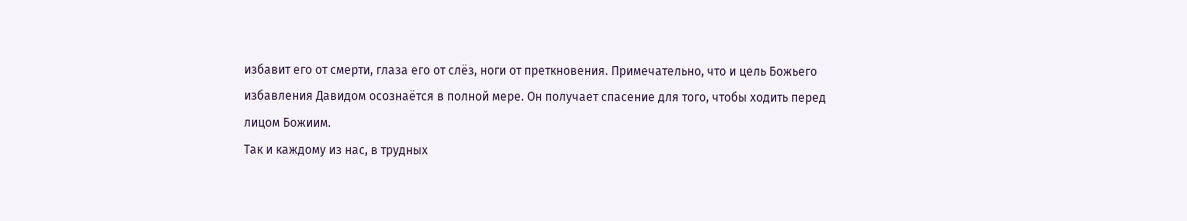избавит его от смерти, глаза его от слёз, ноги от преткновения. Примечательно, что и цель Божьего избавления Давидом осознаётся в полной мере. Он получает спасение для того, чтобы ходить перед лицом Божиим.
Так и каждому из нас, в трудных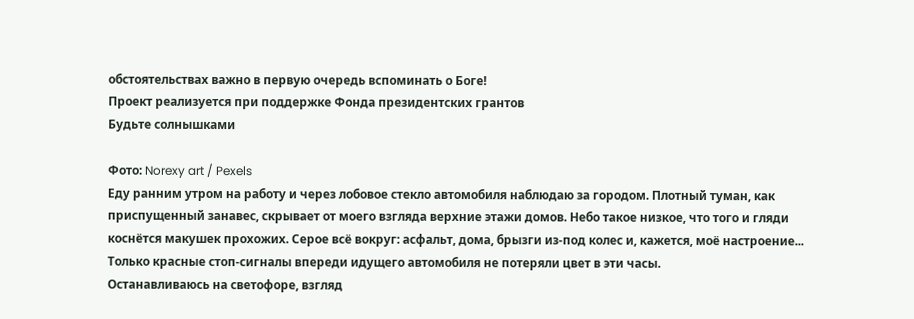обстоятельствах важно в первую очередь вспоминать о Боге!
Проект реализуется при поддержке Фонда президентских грантов
Будьте солнышками

Фото: Norexy art / Pexels
Еду ранним утром на работу и через лобовое стекло автомобиля наблюдаю за городом. Плотный туман, как приспущенный занавес, скрывает от моего взгляда верхние этажи домов. Небо такое низкое, что того и гляди коснётся макушек прохожих. Серое всё вокруг: асфальт, дома, брызги из-под колес и, кажется, моё настроение... Только красные стоп-сигналы впереди идущего автомобиля не потеряли цвет в эти часы.
Останавливаюсь на светофоре, взгляд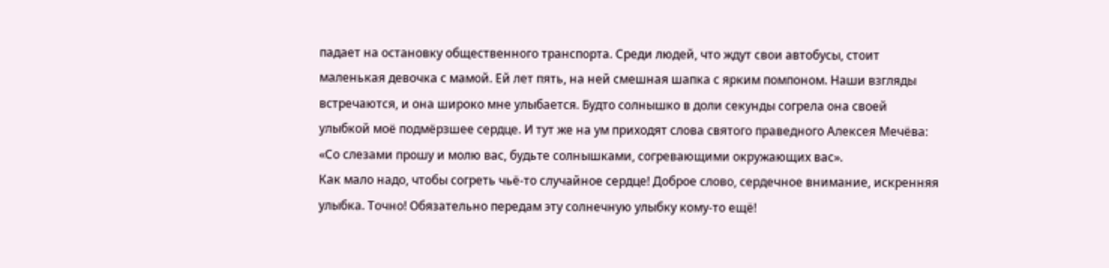падает на остановку общественного транспорта. Среди людей, что ждут свои автобусы, стоит маленькая девочка с мамой. Ей лет пять, на ней смешная шапка с ярким помпоном. Наши взгляды встречаются, и она широко мне улыбается. Будто солнышко в доли секунды согрела она своей улыбкой моё подмёрзшее сердце. И тут же на ум приходят слова святого праведного Алексея Мечёва:
«Со слезами прошу и молю вас, будьте солнышками, согревающими окружающих вас».
Как мало надо, чтобы согреть чьё-то случайное сердце! Доброе слово, сердечное внимание, искренняя улыбка. Точно! Обязательно передам эту солнечную улыбку кому-то ещё!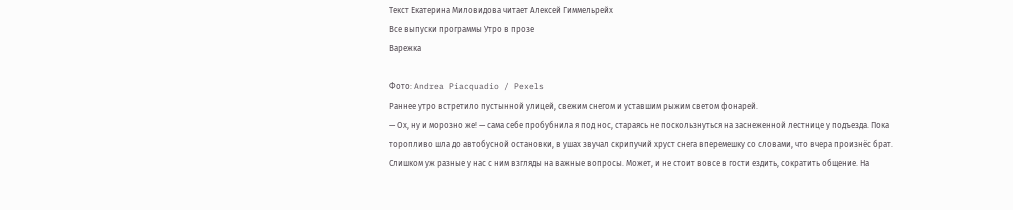Текст Екатерина Миловидова читает Алексей Гиммельрейх
Все выпуски программы Утро в прозе
Варежка

Фото: Andrea Piacquadio / Pexels
Раннее утро встретило пустынной улицей, свежим снегом и уставшим рыжим светом фонарей.
— Ох, ну и морозно же! — сама себе пробубнила я под нос, стараясь не поскользнуться на заснеженной лестнице у подъезда. Пока торопливо шла до автобусной остановки, в ушах звучал скрипучий хруст снега вперемешку со словами, что вчера произнёс брат. Слишком уж разные у нас с ним взгляды на важные вопросы. Может, и не стоит вовсе в гости ездить, сократить общение. На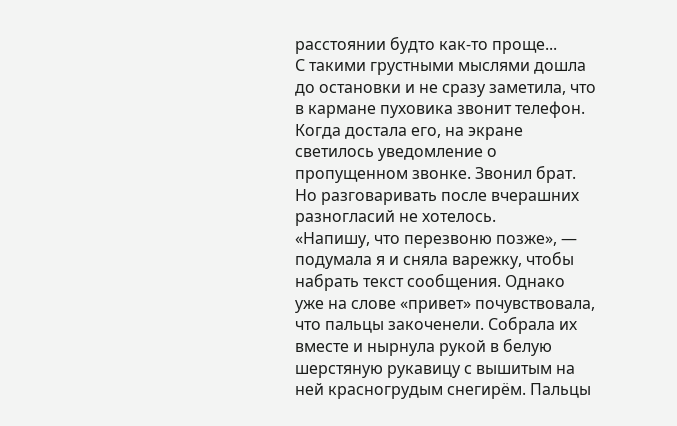расстоянии будто как-то проще...
С такими грустными мыслями дошла до остановки и не сразу заметила, что в кармане пуховика звонит телефон. Когда достала его, на экране светилось уведомление о пропущенном звонке. Звонил брат. Но разговаривать после вчерашних разногласий не хотелось.
«Напишу, что перезвоню позже», — подумала я и сняла варежку, чтобы набрать текст сообщения. Однако уже на слове «привет» почувствовала, что пальцы закоченели. Собрала их вместе и нырнула рукой в белую шерстяную рукавицу с вышитым на ней красногрудым снегирём. Пальцы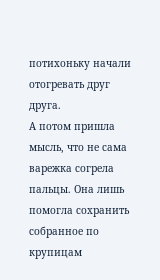потихоньку начали отогревать друг друга.
А потом пришла мысль, что не сама варежка согрела пальцы. Она лишь помогла сохранить собранное по крупицам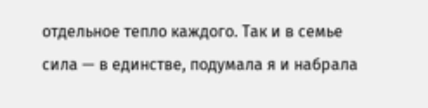отдельное тепло каждого. Так и в семье сила — в единстве, подумала я и набрала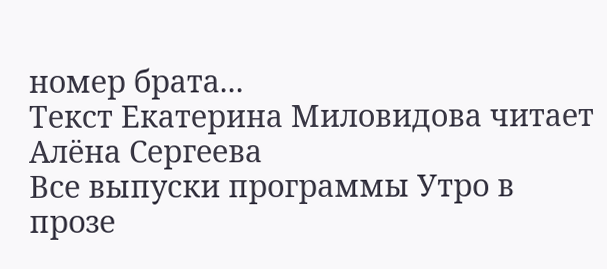номер брата...
Текст Екатерина Миловидова читает Алёна Сергеева
Все выпуски программы Утро в прозе